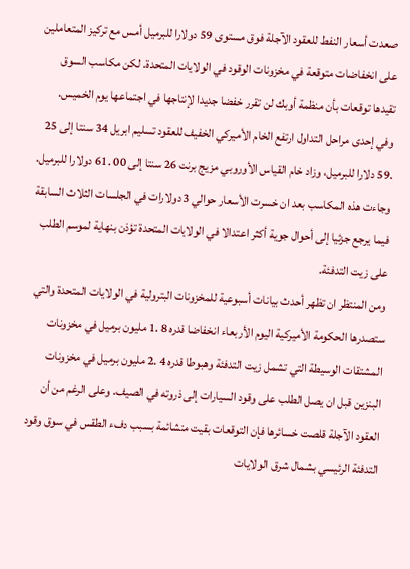صعدت أسعار النفط للعقود الآجلة فوق مستوى 59 دولارا للبرميل أمس مع تركيز المتعاملين على انخفاضات متوقعة في مخزونات الوقود في الولايات المتحدة. لكن مكاسب السوق تقيدها توقعات بأن منظمة أوبك لن تقرر خفضا جديدا لإنتاجها في اجتماعها يوم الخميس.
وفي إحدى مراحل التداول ارتفع الخام الأميركي الخفيف للعقود تسليم ابريل 34 سنتا إلى 25 .59 دلارا للبرميل، وزاد خام القياس الأوروبي مزيج برنت 26 سنتا إلى 00 .61 دولارا للبرميل.
وجاءت هذه المكاسب بعد ان خسرت الأسعار حوالي 3 دولارات في الجلسات الثلاث السابقة فيما يرجع جزئيا إلى أحوال جوية أكثر اعتدالا في الولايات المتحدة تؤذن بنهاية لموسم الطلب على زيت التدفئة.
ومن المنتظر ان تظهر أحدث بيانات أسبوعية للمخزونات البترولية في الولايات المتحدة والتي ستصدرها الحكومة الأميركية اليوم الأربعاء انخفاضا قدره 8 .1 مليون برميل في مخزونات المشتقات الوسيطة التي تشمل زيت التدفئة وهبوطا قدره 4 .2 مليون برميل في مخزونات البنزين قبل ان يصل الطلب على وقود السيارات إلى ذروته في الصيف. وعلى الرغم من أن العقود الآجلة قلصت خسائرها فإن التوقعات بقيت متشائمة بسبب دفء الطقس في سوق وقود التدفئة الرئيسي بشمال شرق الولايات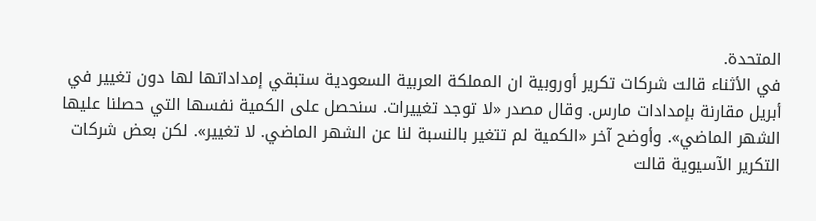المتحدة.
في الأثناء قالت شركات تكرير أوروبية ان المملكة العربية السعودية ستبقي إمداداتها لها دون تغيير في أبريل مقارنة بإمدادات مارس. وقال مصدر «لا توجد تغييرات. سنحصل على الكمية نفسها التي حصلنا عليها الشهر الماضي». وأوضح آخر «الكمية لم تتغير بالنسبة لنا عن الشهر الماضي. لا تغيير». لكن بعض شركات التكرير الآسيوية قالت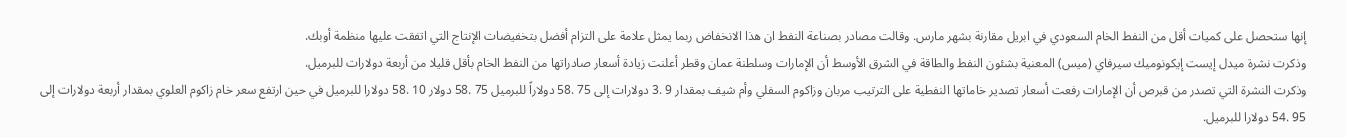إنها ستحصل على كميات أقل من النفط الخام السعودي في ابريل مقارنة بشهر مارس. وقالت مصادر بصناعة النفط ان هذا الانخفاض ربما يمثل علامة على التزام أفضل بتخفيضات الإنتاج التي اتفقت عليها منظمة أوبك.
وذكرت نشرة ميدل إيست إيكونوميك سيرفاي (ميس) المعنية بشئون النفط والطاقة في الشرق الأوسط أن الإمارات وسلطنة عمان وقطر أعلنت زيادة أسعار صادراتها من النفط الخام بأقل قليلا من أربعة دولارات للبرميل.
وذكرت النشرة التي تصدر من قبرص أن الإمارات رفعت أسعار تصدير خاماتها النفطية على الترتيب مربان وزاكوم السفلي وأم شيف بمقدار 9 .3 دولارات إلى 75 .58 دولاراً للبرميل 75 .58 دولار 10 .58 دولارا للبرميل في حين ارتفع سعر خام زاكوم العلوي بمقدار أربعة دولارات إلى 95 .54 دولارا للبرميل.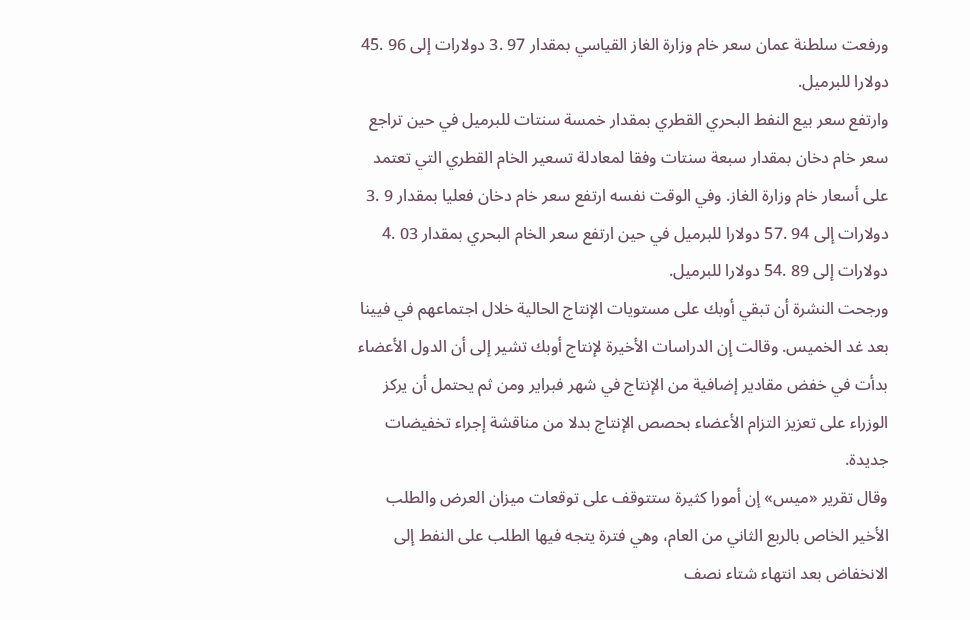ورفعت سلطنة عمان سعر خام وزارة الغاز القياسي بمقدار 97 .3 دولارات إلى 96 .45 دولارا للبرميل.
وارتفع سعر بيع النفط البحري القطري بمقدار خمسة سنتات للبرميل في حين تراجع سعر خام دخان بمقدار سبعة سنتات وفقا لمعادلة تسعير الخام القطري التي تعتمد على أسعار خام وزارة الغاز. وفي الوقت نفسه ارتفع سعر خام دخان فعليا بمقدار 9 .3 دولارات إلى 94 .57 دولارا للبرميل في حين ارتفع سعر الخام البحري بمقدار 03 .4 دولارات إلى 89 .54 دولارا للبرميل.
ورجحت النشرة أن تبقي أوبك على مستويات الإنتاج الحالية خلال اجتماعهم في فيينا بعد غد الخميس. وقالت إن الدراسات الأخيرة لإنتاج أوبك تشير إلى أن الدول الأعضاء بدأت في خفض مقادير إضافية من الإنتاج في شهر فبراير ومن ثم يحتمل أن يركز الوزراء على تعزيز التزام الأعضاء بحصص الإنتاج بدلا من مناقشة إجراء تخفيضات جديدة.
وقال تقرير «ميس» إن أمورا كثيرة ستتوقف على توقعات ميزان العرض والطلب الأخير الخاص بالربع الثاني من العام، وهي فترة يتجه فيها الطلب على النفط إلى الانخفاض بعد انتهاء شتاء نصف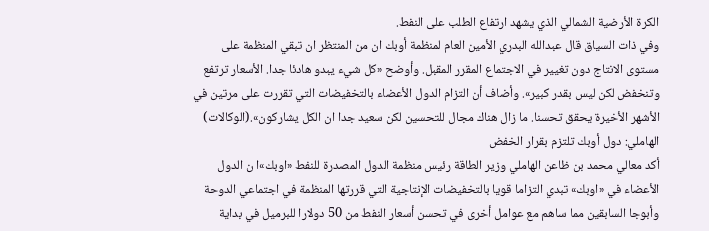الكرة الأرضية الشمالي الذي يشهد ارتفاع الطلب على النفط.
وفي ذات السياق قال عبدالله البدري الأمين العام لمنظمة أوبك ان من المنتظر ان تبقي المنظمة على مستوى الانتاج دون تغيير في الاجتماع المقرر المقبل. وأوضح «كل شيء يبدو هادئا جدا. الأسعار ترتفع وتنخفض لكن ليس بقدر كبير». وأضاف أن التزام الدول الأعضاء بالتخفيضات التي تقررت على مرتين في الأشهر الأخيرة يحقق تحسنا. ما زال هناك مجال للتحسين لكن سعيد جدا ان الكل يشاركون».(الوكالات)
الهاملي: دول أوبك تلتزم بقرار الخفض
أكد معالي محمد بن ظاعن الهاملي وزير الطاقة رئيس منظمة الدول المصدرة للنفط «اوبك»ا ن الدول الأعضاء في «اوبك» تبدي التزاما قويا بالتخفيضات الإنتاجية التي قررتها المنظمة في اجتماعي الدوحة وأبوجا السابقين مما ساهم مع عوامل أخرى في تحسن أسعار النفط من 50 دولارا للبرميل في بداية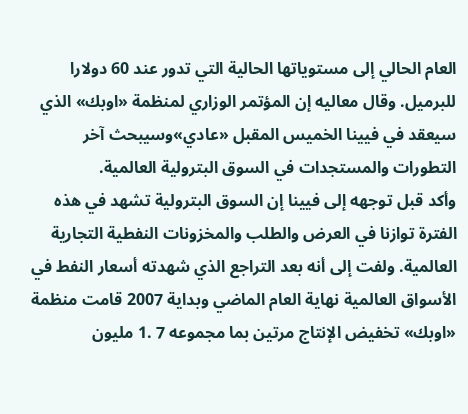العام الحالي إلى مستوياتها الحالية التي تدور عند 60 دولارا للبرميل. وقال معاليه إن المؤتمر الوزاري لمنظمة «اوبك» الذي سيعقد في فيينا الخميس المقبل «عادي»وسيبحث آخر التطورات والمستجدات في السوق البترولية العالمية.
وأكد قبل توجهه إلى فيينا إن السوق البترولية تشهد في هذه الفترة توازنا في العرض والطلب والمخزونات النفطية التجارية العالمية. ولفت إلى أنه بعد التراجع الذي شهدته أسعار النفط في الأسواق العالمية نهاية العام الماضي وبداية 2007 قامت منظمة «اوبك» تخفيض الإنتاج مرتين بما مجموعه 7 .1 مليون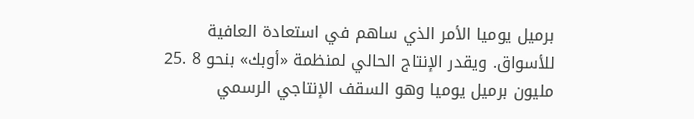برميل يوميا الأمر الذي ساهم في استعادة العافية للأسواق. ويقدر الإنتاج الحالي لمنظمة «أوبك» بنحو 8 .25 مليون برميل يوميا وهو السقف الإنتاجي الرسمي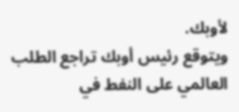لأوبك.
ويتوقع رئيس أوبك تراجع الطلب العالمي على النفط في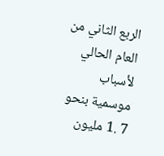الربع الثاني من العام الحالي لأسباب موسمية بنحو 7 .1 مليون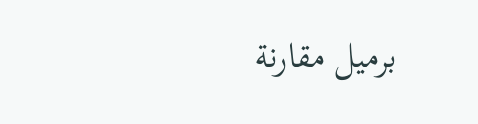برميل مقارنة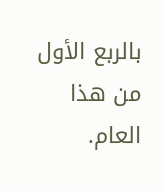بالربع الأول من هذا العام.